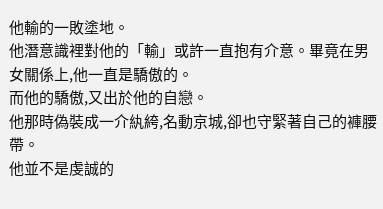他輸的一敗塗地。
他潛意識裡對他的「輸」或許一直抱有介意。畢竟在男女關係上,他一直是驕傲的。
而他的驕傲,又出於他的自戀。
他那時偽裝成一介紈絝,名動京城,卻也守緊著自己的褲腰帶。
他並不是虔誠的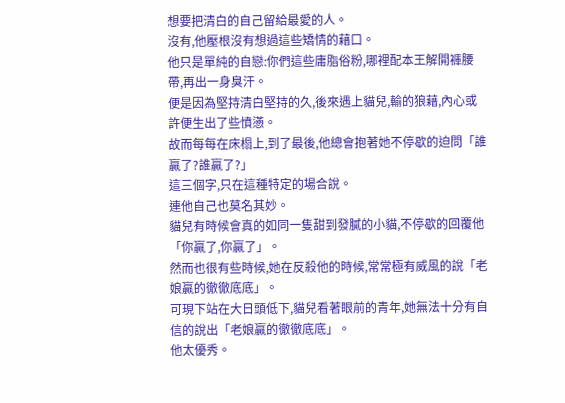想要把清白的自己留給最愛的人。
沒有,他壓根沒有想過這些矯情的藉口。
他只是單純的自戀:你們這些庸脂俗粉,哪裡配本王解開褲腰帶,再出一身臭汗。
便是因為堅持清白堅持的久,後來遇上貓兒,輸的狼藉,內心或許便生出了些憤懣。
故而每每在床榻上,到了最後,他總會抱著她不停歇的迫問「誰贏了?誰贏了?」
這三個字,只在這種特定的場合說。
連他自己也莫名其妙。
貓兒有時候會真的如同一隻甜到發膩的小貓,不停歇的回覆他「你贏了,你贏了」。
然而也很有些時候,她在反殺他的時候,常常極有威風的說「老娘贏的徹徹底底」。
可現下站在大日頭低下,貓兒看著眼前的青年,她無法十分有自信的說出「老娘贏的徹徹底底」。
他太優秀。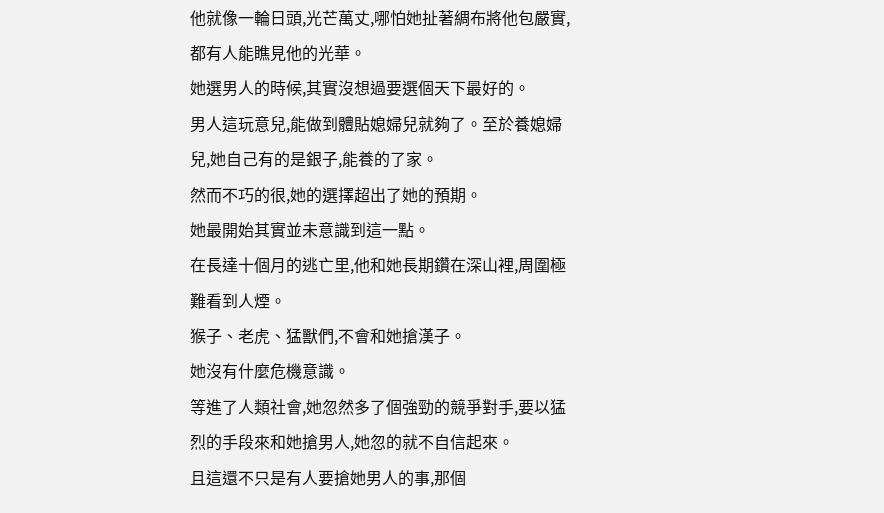他就像一輪日頭,光芒萬丈,哪怕她扯著綢布將他包嚴實,都有人能瞧見他的光華。
她選男人的時候,其實沒想過要選個天下最好的。
男人這玩意兒,能做到體貼媳婦兒就夠了。至於養媳婦兒,她自己有的是銀子,能養的了家。
然而不巧的很,她的選擇超出了她的預期。
她最開始其實並未意識到這一點。
在長達十個月的逃亡里,他和她長期鑽在深山裡,周圍極難看到人煙。
猴子、老虎、猛獸們,不會和她搶漢子。
她沒有什麼危機意識。
等進了人類社會,她忽然多了個強勁的競爭對手,要以猛烈的手段來和她搶男人,她忽的就不自信起來。
且這還不只是有人要搶她男人的事,那個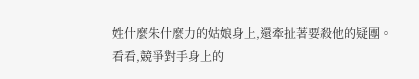姓什麼朱什麼力的姑娘身上,還牽扯著要殺他的疑團。
看看,競爭對手身上的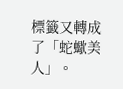標籤又轉成了「蛇蠍美人」。